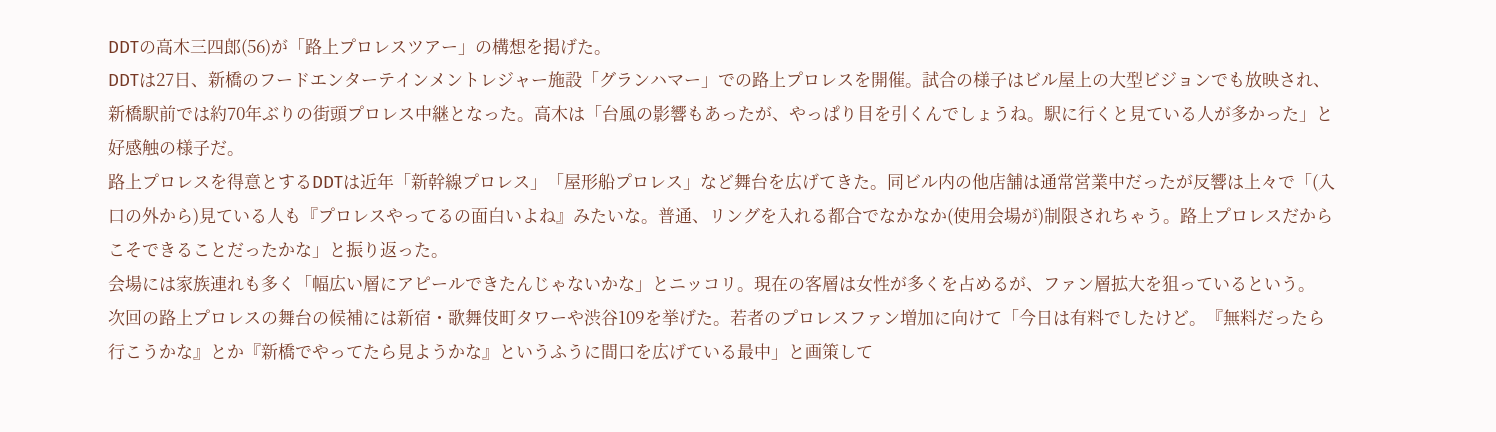DDTの高木三四郎(56)が「路上プロレスツアー」の構想を掲げた。
DDTは27日、新橋のフードエンターテインメントレジャー施設「グランハマー」での路上プロレスを開催。試合の様子はビル屋上の大型ビジョンでも放映され、新橋駅前では約70年ぶりの街頭プロレス中継となった。高木は「台風の影響もあったが、やっぱり目を引くんでしょうね。駅に行くと見ている人が多かった」と好感触の様子だ。
路上プロレスを得意とするDDTは近年「新幹線プロレス」「屋形船プロレス」など舞台を広げてきた。同ビル内の他店舗は通常営業中だったが反響は上々で「(入口の外から)見ている人も『プロレスやってるの面白いよね』みたいな。普通、リングを入れる都合でなかなか(使用会場が)制限されちゃう。路上プロレスだからこそできることだったかな」と振り返った。
会場には家族連れも多く「幅広い層にアピールできたんじゃないかな」とニッコリ。現在の客層は女性が多くを占めるが、ファン層拡大を狙っているという。
次回の路上プロレスの舞台の候補には新宿・歌舞伎町タワーや渋谷109を挙げた。若者のプロレスファン増加に向けて「今日は有料でしたけど。『無料だったら行こうかな』とか『新橋でやってたら見ようかな』というふうに間口を広げている最中」と画策して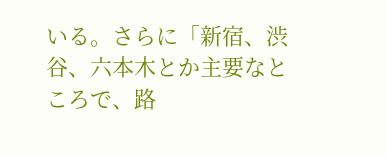いる。さらに「新宿、渋谷、六本木とか主要なところで、路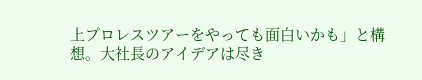上プロレスツアーをやっても面白いかも」と構想。大社長のアイデアは尽き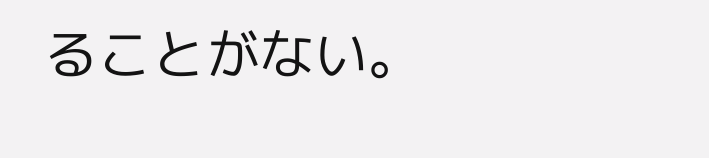ることがない。